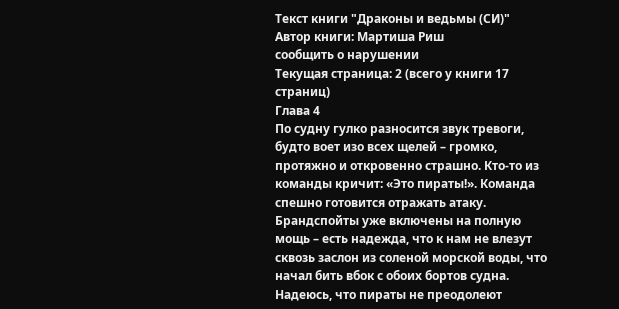Текст книги "Драконы и ведьмы (СИ)"
Автор книги: Мартиша Риш
сообщить о нарушении
Текущая страница: 2 (всего у книги 17 страниц)
Глава 4
По судну гулко разносится звук тревоги, будто воет изо всех щелей – громко, протяжно и откровенно страшно. Кто-то из команды кричит: «Это пираты!». Команда спешно готовится отражать атаку. Брандспойты уже включены на полную мощь – есть надежда, что к нам не влезут сквозь заслон из соленой морской воды, что начал бить вбок с обоих бортов судна.
Надеюсь, что пираты не преодолеют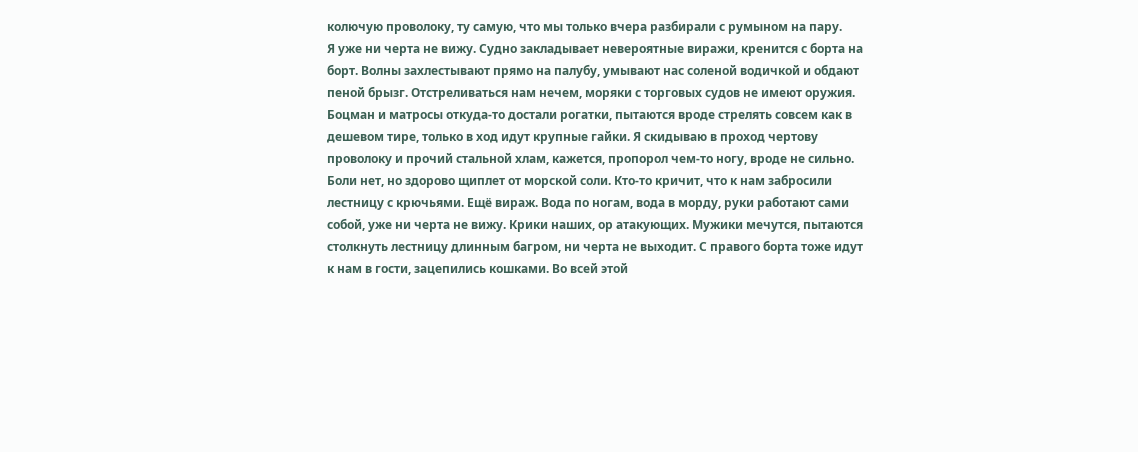колючую проволоку, ту самую, что мы только вчера разбирали с румыном на пару.
Я уже ни черта не вижу. Судно закладывает невероятные виражи, кренится с борта на борт. Волны захлестывают прямо на палубу, умывают нас соленой водичкой и обдают пеной брызг. Отстреливаться нам нечем, моряки с торговых судов не имеют оружия. Боцман и матросы откуда-то достали рогатки, пытаются вроде стрелять совсем как в дешевом тире, только в ход идут крупные гайки. Я скидываю в проход чертову проволоку и прочий стальной хлам, кажется, пропорол чем-то ногу, вроде не сильно. Боли нет, но здорово щиплет от морской соли. Кто-то кричит, что к нам забросили лестницу с крючьями. Ещё вираж. Вода по ногам, вода в морду, руки работают сами собой, уже ни черта не вижу. Крики наших, ор атакующих. Мужики мечутся, пытаются столкнуть лестницу длинным багром, ни черта не выходит. С правого борта тоже идут к нам в гости, зацепились кошками. Во всей этой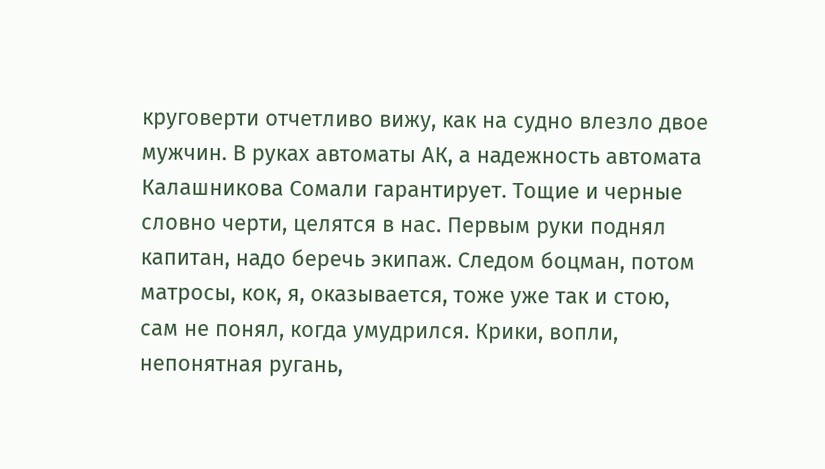круговерти отчетливо вижу, как на судно влезло двое мужчин. В руках автоматы АК, а надежность автомата Калашникова Сомали гарантирует. Тощие и черные словно черти, целятся в нас. Первым руки поднял капитан, надо беречь экипаж. Следом боцман, потом матросы, кок, я, оказывается, тоже уже так и стою, сам не понял, когда умудрился. Крики, вопли, непонятная ругань,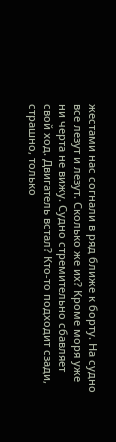жестами нас согнали в ряд ближе к борту. На судно все лезут и лезут. Сколько же их? Кроме моря уже ни черта не вижу. Судно стремительно сбавляет свой ход. Двигатель встал? Кто-то подходит сзади, страшно, только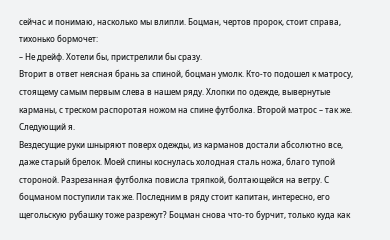сейчас и понимаю, насколько мы влипли. Боцман, чертов пророк, стоит справа, тихонько бормочет:
– Не дрейф. Хотели бы, пристрелили бы сразу.
Вторит в ответ неясная брань за спиной, боцман умолк. Кто-то подошел к матросу, стоящему самым первым слева в нашем ряду. Хлопки по одежде, вывернутые карманы, с треском распоротая ножом на спине футболка. Второй матрос – так же. Следующий я.
Вездесущие руки шныряют поверх одежды, из карманов достали абсолютно все, даже старый брелок. Моей спины коснулась холодная сталь ножа, благо тупой стороной. Разрезанная футболка повисла тряпкой, болтающейся на ветру. С боцманом поступили так же. Последним в ряду стоит капитан, интересно, его щегольскую рубашку тоже разрежут? Боцман снова что-то бурчит, только куда как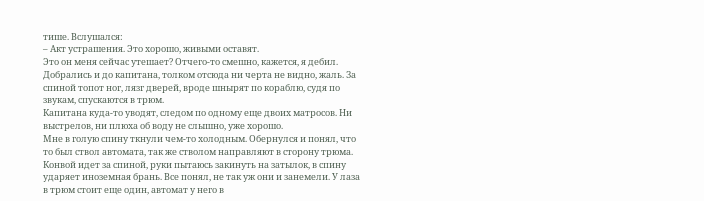тише. Вслушался:
– Акт устрашения. Это хорошо, живыми оставят.
Это он меня сейчас утешает? Отчего-то смешно, кажется, я дебил.
Добрались и до капитана, толком отсюда ни черта не видно, жаль. За спиной топот ног, лязг дверей, вроде шнырят по кораблю, судя по звукам, спускаются в трюм.
Капитана куда-то уводят, следом по одному еще двоих матросов. Ни выстрелов, ни плюха об воду не слышно, уже хорошо.
Мне в голую спину ткнули чем-то холодным. Обернулся и понял, что то был ствол автомата, так же стволом направляют в сторону трюма. Конвой идет за спиной, руки пытаюсь закинуть на затылок, в спину ударяет иноземная брань. Все понял, не так уж они и занемели. У лаза в трюм стоит еще один, автомат у него в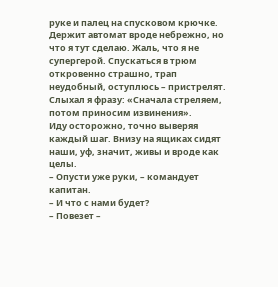руке и палец на спусковом крючке. Держит автомат вроде небрежно, но что я тут сделаю. Жаль, что я не супергерой. Спускаться в трюм откровенно страшно, трап неудобный, оступлюсь – пристрелят. Слыхал я фразу: «Сначала стреляем, потом приносим извинения».
Иду осторожно, точно выверяя каждый шаг. Внизу на ящиках сидят наши, уф, значит, живы и вроде как целы.
– Опусти уже руки, – командует капитан.
– И что с нами будет?
– Повезет –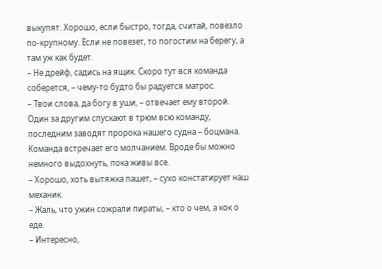выкупят. Хорошо, если быстро, тогда, считай, повезло по-крупному. Если не повезет, то погостим на берегу, а там уж как будет.
– Не дрейф, садись на ящик. Скоро тут вся команда соберется, – чему-то будто бы радуется матрос.
– Твои слова, да богу в уши, – отвечает ему второй.
Один за другим спускают в трюм всю команду, последним заводят пророка нашего судна – боцмана. Команда встречает его молчанием. Вроде бы можно немного выдохнуть, пока живы все.
– Хорошо, хоть вытяжка пашет, – сухо констатирует наш механик.
– Жаль, что ужин сожрали пираты, – кто о чем, а кок о еде.
– Интересно,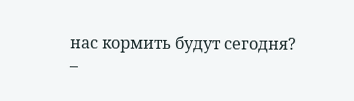нас кормить будут сегодня?
–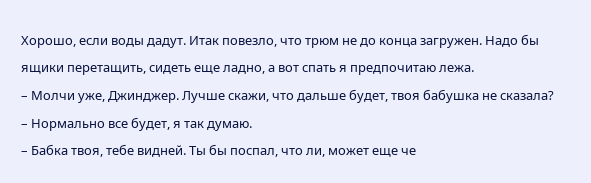Хорошо, если воды дадут. Итак повезло, что трюм не до конца загружен. Надо бы ящики перетащить, сидеть еще ладно, а вот спать я предпочитаю лежа.
– Молчи уже, Джинджер. Лучше скажи, что дальше будет, твоя бабушка не сказала?
– Нормально все будет, я так думаю.
– Бабка твоя, тебе видней. Ты бы поспал, что ли, может еще че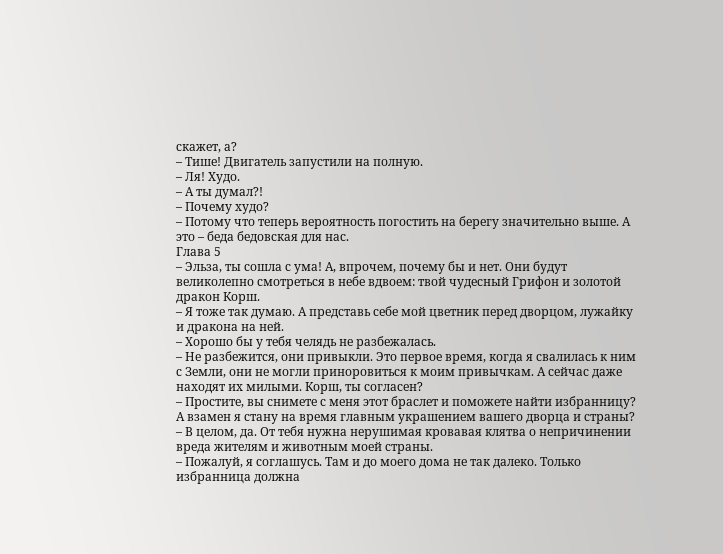скажет, а?
– Тише! Двигатель запустили на полную.
– Ля! Худо.
– А ты думал?!
– Почему худо?
– Потому что теперь вероятность погостить на берегу значительно выше. А это – беда бедовская для нас.
Глава 5
– Эльза, ты сошла с ума! А, впрочем, почему бы и нет. Они будут великолепно смотреться в небе вдвоем: твой чудесный Грифон и золотой дракон Корш.
– Я тоже так думаю. А представь себе мой цветник перед дворцом, лужайку и дракона на ней.
– Хорошо бы у тебя челядь не разбежалась.
– Не разбежится, они привыкли. Это первое время, когда я свалилась к ним с Земли, они не могли приноровиться к моим привычкам. А сейчас даже находят их милыми. Корш, ты согласен?
– Простите, вы снимете с меня этот браслет и поможете найти избранницу? А взамен я стану на время главным украшением вашего дворца и страны?
– В целом, да. От тебя нужна нерушимая кровавая клятва о непричинении вреда жителям и животным моей страны.
– Пожалуй, я соглашусь. Там и до моего дома не так далеко. Только избранница должна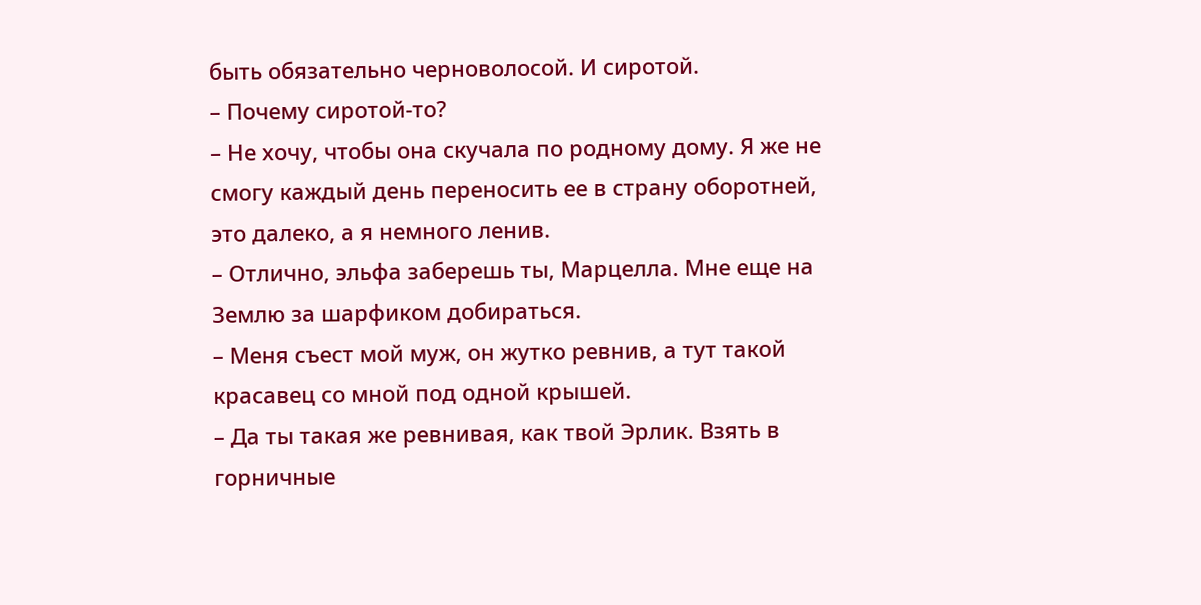быть обязательно черноволосой. И сиротой.
– Почему сиротой-то?
– Не хочу, чтобы она скучала по родному дому. Я же не смогу каждый день переносить ее в страну оборотней, это далеко, а я немного ленив.
– Отлично, эльфа заберешь ты, Марцелла. Мне еще на Землю за шарфиком добираться.
– Меня съест мой муж, он жутко ревнив, а тут такой красавец со мной под одной крышей.
– Да ты такая же ревнивая, как твой Эрлик. Взять в горничные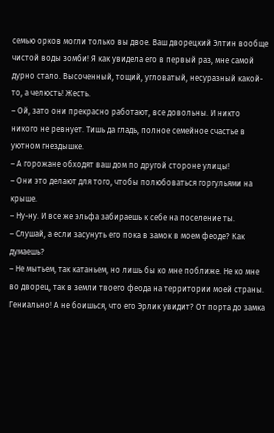семью орков могли только вы двое. Ваш дворецкий Элтин вообще чистой воды зомби! Я как увидела его в первый раз, мне самой дурно стало. Высоченный, тощий, угловатый, несуразный какой-то, а челюсть! Жесть.
– Ой, зато они прекрасно работают, все довольны. И никто никого не ревнует. Тишь да гладь, полное семейное счастье в уютном гнездышке.
– А горожане обходят ваш дом по другой стороне улицы!
– Они это делают для того, чтобы полюбоваться горгульями на крыше.
– Ну-ну. И все же эльфа забираешь к себе на поселение ты.
– Слушай, а если засунуть его пока в замок в моем феоде? Как думаешь?
– Не мытьем, так катаньем, но лишь бы ко мне поближе. Не ко мне во дворец, так в земли твоего феода на территории моей страны. Гениально! А не боишься, что его Эрлик увидит? От порта до замка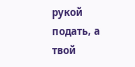рукой подать, а твой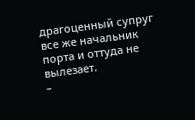драгоценный супруг все же начальник порта и оттуда не вылезает.
–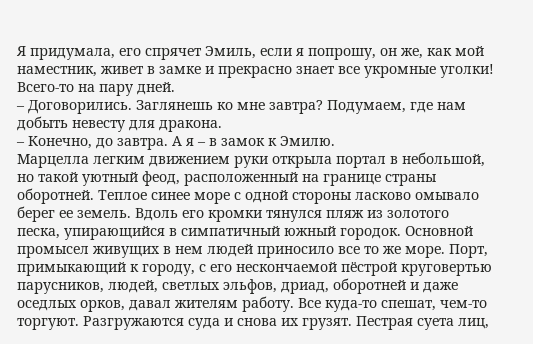Я придумала, его спрячет Эмиль, если я попрошу, он же, как мой наместник, живет в замке и прекрасно знает все укромные уголки! Всего-то на пару дней.
– Договорились. Заглянешь ко мне завтра? Подумаем, где нам добыть невесту для дракона.
– Конечно, до завтра. А я – в замок к Эмилю.
Марцелла легким движением руки открыла портал в небольшой, но такой уютный феод, расположенный на границе страны оборотней. Теплое синее море с одной стороны ласково омывало берег ее земель. Вдоль его кромки тянулся пляж из золотого песка, упирающийся в симпатичный южный городок. Основной промысел живущих в нем людей приносило все то же море. Порт, примыкающий к городу, с его нескончаемой пёстрой круговертью парусников, людей, светлых эльфов, дриад, оборотней и даже оседлых орков, давал жителям работу. Все куда-то спешат, чем-то торгуют. Разгружаются суда и снова их грузят. Пестрая суета лиц,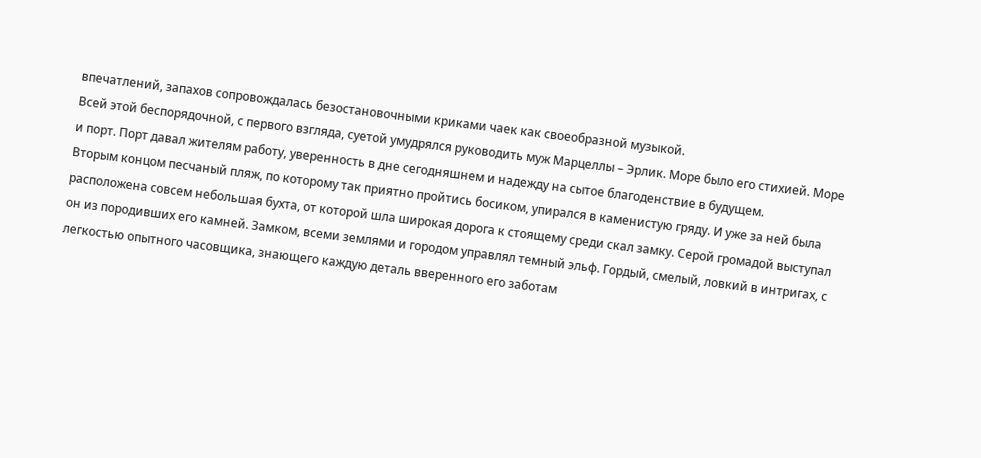впечатлений, запахов сопровождалась безостановочными криками чаек как своеобразной музыкой.
Всей этой беспорядочной, с первого взгляда, суетой умудрялся руководить муж Марцеллы – Эрлик. Море было его стихией. Море и порт. Порт давал жителям работу, уверенность в дне сегодняшнем и надежду на сытое благоденствие в будущем.
Вторым концом песчаный пляж, по которому так приятно пройтись босиком, упирался в каменистую гряду. И уже за ней была расположена совсем небольшая бухта, от которой шла широкая дорога к стоящему среди скал замку. Серой громадой выступал он из породивших его камней. Замком, всеми землями и городом управлял темный эльф. Гордый, смелый, ловкий в интригах, с легкостью опытного часовщика, знающего каждую деталь вверенного его заботам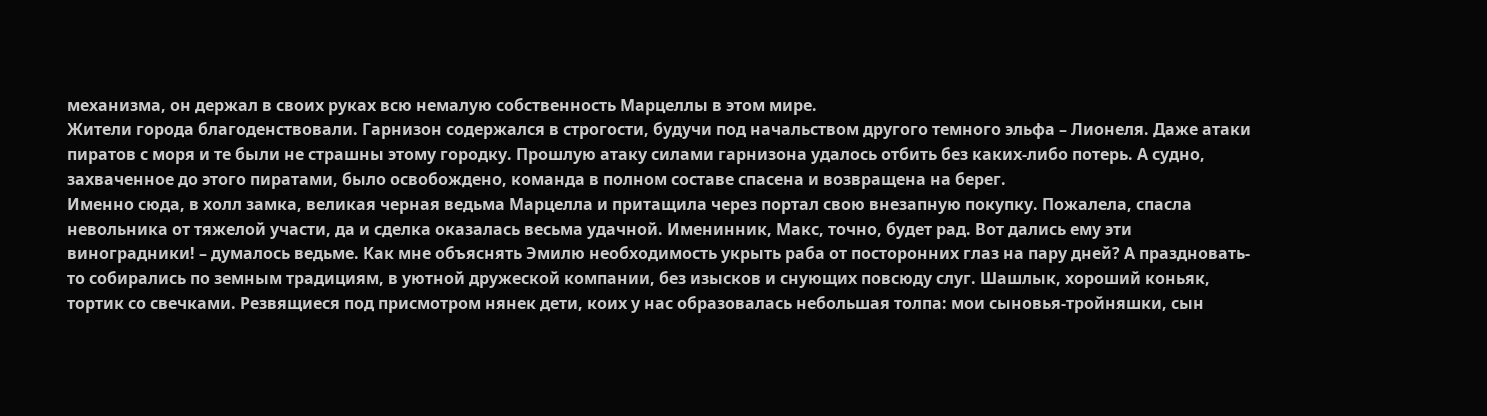механизма, он держал в своих руках всю немалую собственность Марцеллы в этом мире.
Жители города благоденствовали. Гарнизон содержался в строгости, будучи под начальством другого темного эльфа – Лионеля. Даже атаки пиратов с моря и те были не страшны этому городку. Прошлую атаку силами гарнизона удалось отбить без каких-либо потерь. А судно, захваченное до этого пиратами, было освобождено, команда в полном составе спасена и возвращена на берег.
Именно сюда, в холл замка, великая черная ведьма Марцелла и притащила через портал свою внезапную покупку. Пожалела, спасла невольника от тяжелой участи, да и сделка оказалась весьма удачной. Именинник, Макс, точно, будет рад. Вот дались ему эти виноградники! – думалось ведьме. Как мне объяснять Эмилю необходимость укрыть раба от посторонних глаз на пару дней? А праздновать-то собирались по земным традициям, в уютной дружеской компании, без изысков и снующих повсюду слуг. Шашлык, хороший коньяк, тортик со свечками. Резвящиеся под присмотром нянек дети, коих у нас образовалась небольшая толпа: мои сыновья-тройняшки, сын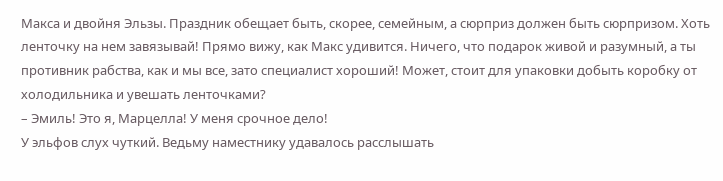Макса и двойня Эльзы. Праздник обещает быть, скорее, семейным, а сюрприз должен быть сюрпризом. Хоть ленточку на нем завязывай! Прямо вижу, как Макс удивится. Ничего, что подарок живой и разумный, а ты противник рабства, как и мы все, зато специалист хороший! Может, стоит для упаковки добыть коробку от холодильника и увешать ленточками?
– Эмиль! Это я, Марцелла! У меня срочное дело!
У эльфов слух чуткий. Ведьму наместнику удавалось расслышать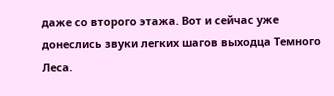даже со второго этажа. Вот и сейчас уже донеслись звуки легких шагов выходца Темного Леса.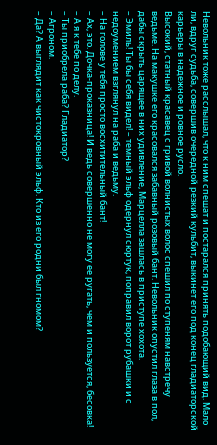Невольник тоже расслышал, что к ним спешат и постарался принять подобающий вид. Мало ли, вдруг судьба, совершив очередной резкий кульбит, выкинет его под конец гладиаторской карьеры в надежное и ровное русло.
Высокий, статный красавец с гривой волнистых волос спешил по ступеням навстречу ведьме. На макушке его красовался забавный розовый бант. Невольник опустил глаза в пол, дабы скрыть царящее в них удивление, Марцелла зашлась в приступе хохота.
– Эмиль! Ты бы себя видел! – темный эльф одернул сюртук, поправил ворот рубашки и с недоумением взглянул на раба и ведьму.
– На голове у тебя просто восхитительный бант!
– Ах, это. Дочка-проказница! И ведь совершенно не могу ее ругать, чем и пользуется, бесовка!
– А я к тебе по делу.
– Ты приобрела раба? Гладиатор?
– Агроном.
– Да? А выглядит как чистокровный эльф. Кто из его родни был гномом?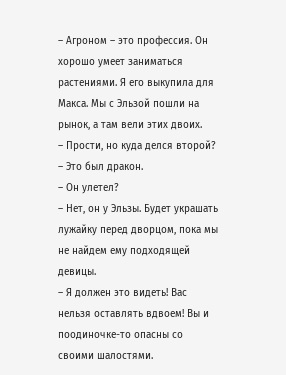– Агроном – это профессия. Он хорошо умеет заниматься растениями. Я его выкупила для Макса. Мы с Эльзой пошли на рынок, а там вели этих двоих.
– Прости, но куда делся второй?
– Это был дракон.
– Он улетел?
– Нет, он у Эльзы. Будет украшать лужайку перед дворцом, пока мы не найдем ему подходящей девицы.
– Я должен это видеть! Вас нельзя оставлять вдвоем! Вы и поодиночке-то опасны со своими шалостями.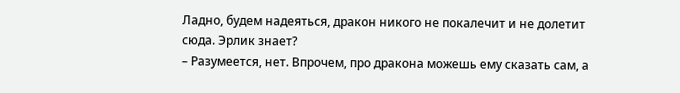Ладно, будем надеяться, дракон никого не покалечит и не долетит сюда. Эрлик знает?
– Разумеется, нет. Впрочем, про дракона можешь ему сказать сам, а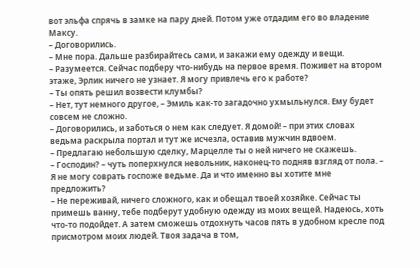вот эльфа спрячь в замке на пару дней. Потом уже отдадим его во владение Максу.
– Договорились.
– Мне пора. Дальше разбирайтесь сами, и закажи ему одежду и вещи.
– Разумеется. Сейчас подберу что-нибудь на первое время. Поживет на втором этаже, Эрлик ничего не узнает. Я могу привлечь его к работе?
– Ты опять решил возвести клумбы?
– Нет, тут немного другое, – Эмиль как-то загадочно ухмыльнулся. Ему будет совсем не сложно.
– Договорились, и заботься о нем как следует. Я домой! – при этих словах ведьма раскрыла портал и тут же исчезла, оставив мужчин вдвоем.
– Предлагаю небольшую сделку, Марцелле ты о ней ничего не скажешь.
– Господин? – чуть поперхнулся невольник, наконец-то подняв взгляд от пола. – Я не могу соврать госпоже ведьме. Да и что именно вы хотите мне предложить?
– Не переживай, ничего сложного, как и обещал твоей хозяйке. Сейчас ты примешь ванну, тебе подберут удобную одежду из моих вещей. Надеюсь, хоть что-то подойдет. А затем сможешь отдохнуть часов пять в удобном кресле под присмотром моих людей. Твоя задача в том,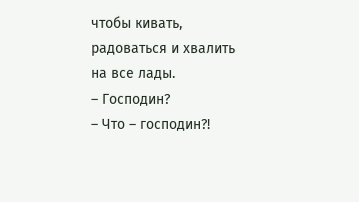чтобы кивать, радоваться и хвалить на все лады.
– Господин?
– Что – господин?!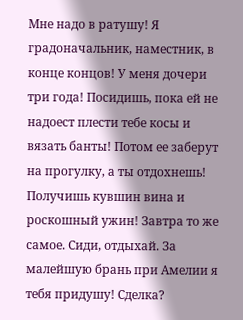Мне надо в ратушу! Я градоначальник, наместник, в конце концов! У меня дочери три года! Посидишь, пока ей не надоест плести тебе косы и вязать банты! Потом ее заберут на прогулку, а ты отдохнешь! Получишь кувшин вина и роскошный ужин! Завтра то же самое. Сиди, отдыхай. За малейшую брань при Амелии я тебя придушу! Сделка?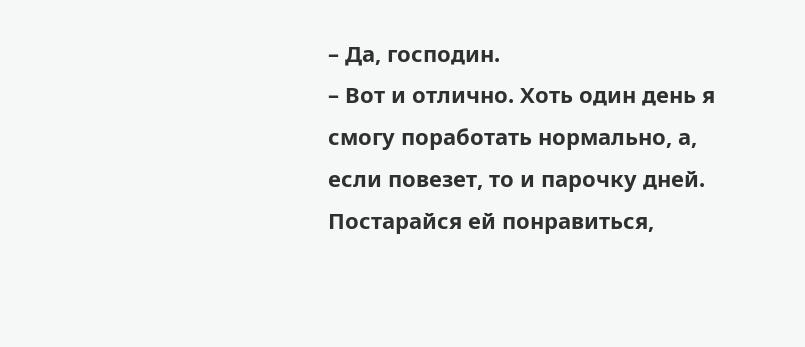– Да, господин.
– Вот и отлично. Хоть один день я смогу поработать нормально, а, если повезет, то и парочку дней. Постарайся ей понравиться,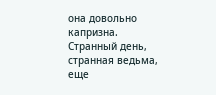она довольно капризна.
Странный день, странная ведьма, еще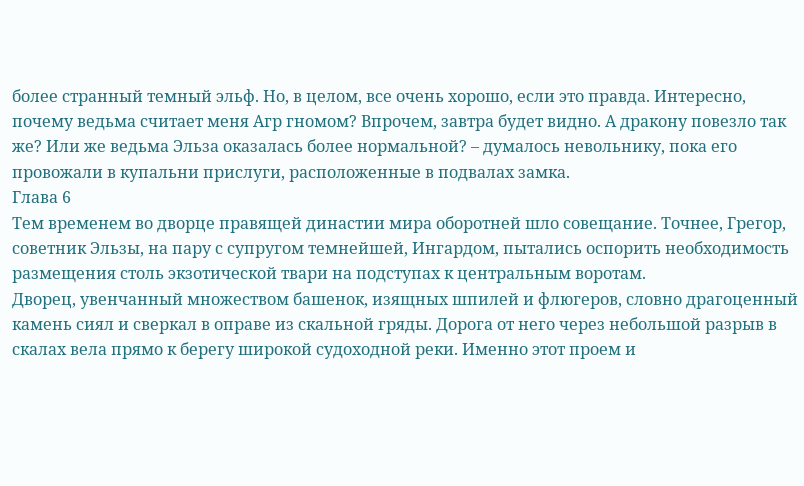более странный темный эльф. Но, в целом, все очень хорошо, если это правда. Интересно, почему ведьма считает меня Агр гномом? Впрочем, завтра будет видно. А дракону повезло так же? Или же ведьма Эльза оказалась более нормальной? – думалось невольнику, пока его провожали в купальни прислуги, расположенные в подвалах замка.
Глава 6
Тем временем во дворце правящей династии мира оборотней шло совещание. Точнее, Грегор, советник Эльзы, на пару с супругом темнейшей, Ингардом, пытались оспорить необходимость размещения столь экзотической твари на подступах к центральным воротам.
Дворец, увенчанный множеством башенок, изящных шпилей и флюгеров, словно драгоценный камень сиял и сверкал в оправе из скальной гряды. Дорога от него через небольшой разрыв в скалах вела прямо к берегу широкой судоходной реки. Именно этот проем и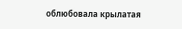облюбовала крылатая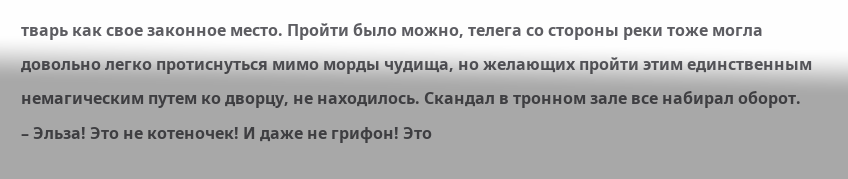тварь как свое законное место. Пройти было можно, телега со стороны реки тоже могла довольно легко протиснуться мимо морды чудища, но желающих пройти этим единственным немагическим путем ко дворцу, не находилось. Скандал в тронном зале все набирал оборот.
– Эльза! Это не котеночек! И даже не грифон! Это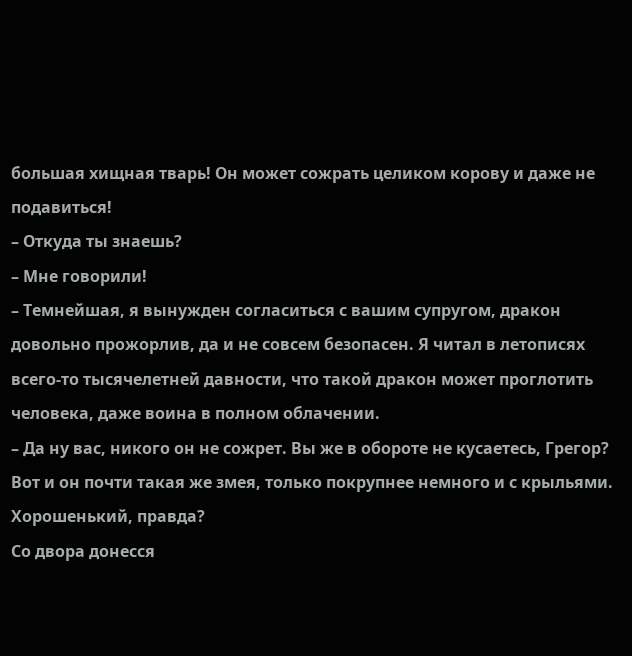большая хищная тварь! Он может сожрать целиком корову и даже не подавиться!
– Откуда ты знаешь?
– Мне говорили!
– Темнейшая, я вынужден согласиться с вашим супругом, дракон довольно прожорлив, да и не совсем безопасен. Я читал в летописях всего-то тысячелетней давности, что такой дракон может проглотить человека, даже воина в полном облачении.
– Да ну вас, никого он не сожрет. Вы же в обороте не кусаетесь, Грегор? Вот и он почти такая же змея, только покрупнее немного и с крыльями. Хорошенький, правда?
Со двора донесся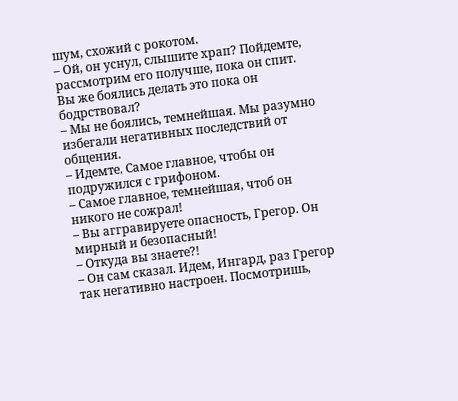шум, схожий с рокотом.
– Ой, он уснул, слышите храп? Пойдемте, рассмотрим его получше, пока он спит. Вы же боялись делать это пока он бодрствовал?
– Мы не боялись, темнейшая. Мы разумно избегали негативных последствий от общения.
– Идемте. Самое главное, чтобы он подружился с грифоном.
– Самое главное, темнейшая, чтоб он никого не сожрал!
– Вы аггравируете опасность, Грегор. Он мирный и безопасный!
– Откуда вы знаете?!
– Он сам сказал. Идем, Ингард, раз Грегор так негативно настроен. Посмотришь,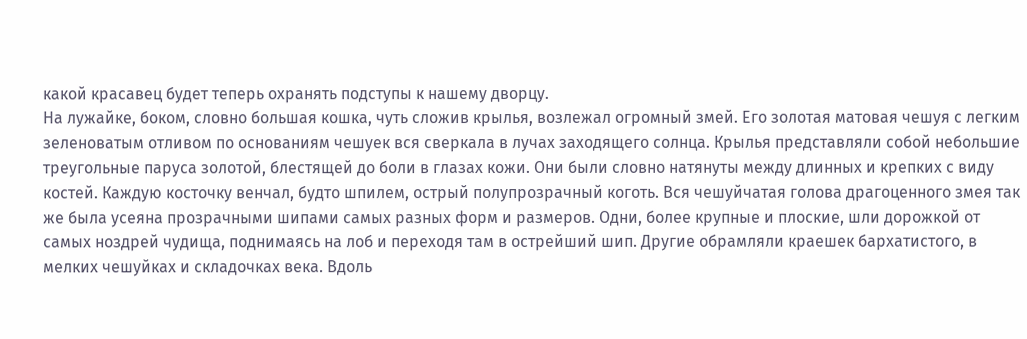какой красавец будет теперь охранять подступы к нашему дворцу.
На лужайке, боком, словно большая кошка, чуть сложив крылья, возлежал огромный змей. Его золотая матовая чешуя с легким зеленоватым отливом по основаниям чешуек вся сверкала в лучах заходящего солнца. Крылья представляли собой небольшие треугольные паруса золотой, блестящей до боли в глазах кожи. Они были словно натянуты между длинных и крепких с виду костей. Каждую косточку венчал, будто шпилем, острый полупрозрачный коготь. Вся чешуйчатая голова драгоценного змея так же была усеяна прозрачными шипами самых разных форм и размеров. Одни, более крупные и плоские, шли дорожкой от самых ноздрей чудища, поднимаясь на лоб и переходя там в острейший шип. Другие обрамляли краешек бархатистого, в мелких чешуйках и складочках века. Вдоль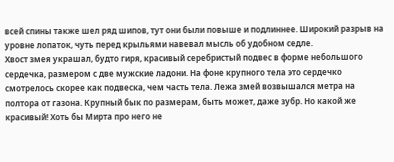всей спины также шел ряд шипов, тут они были повыше и подлиннее. Широкий разрыв на уровне лопаток, чуть перед крыльями навевал мысль об удобном седле.
Хвост змея украшал, будто гиря, красивый серебристый подвес в форме небольшого сердечка, размером с две мужские ладони. На фоне крупного тела это сердечко смотрелось скорее как подвеска, чем часть тела. Лежа змей возвышался метра на полтора от газона. Крупный бык по размерам, быть может, даже зубр. Но какой же красивый! Хоть бы Мирта про него не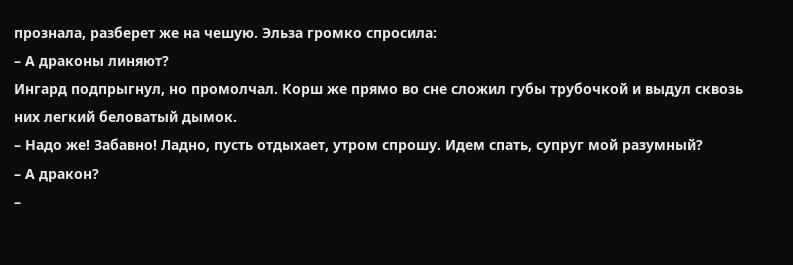прознала, разберет же на чешую. Эльза громко спросила:
– А драконы линяют?
Ингард подпрыгнул, но промолчал. Корш же прямо во сне сложил губы трубочкой и выдул сквозь них легкий беловатый дымок.
– Надо же! Забавно! Ладно, пусть отдыхает, утром спрошу. Идем спать, супруг мой разумный?
– А дракон?
–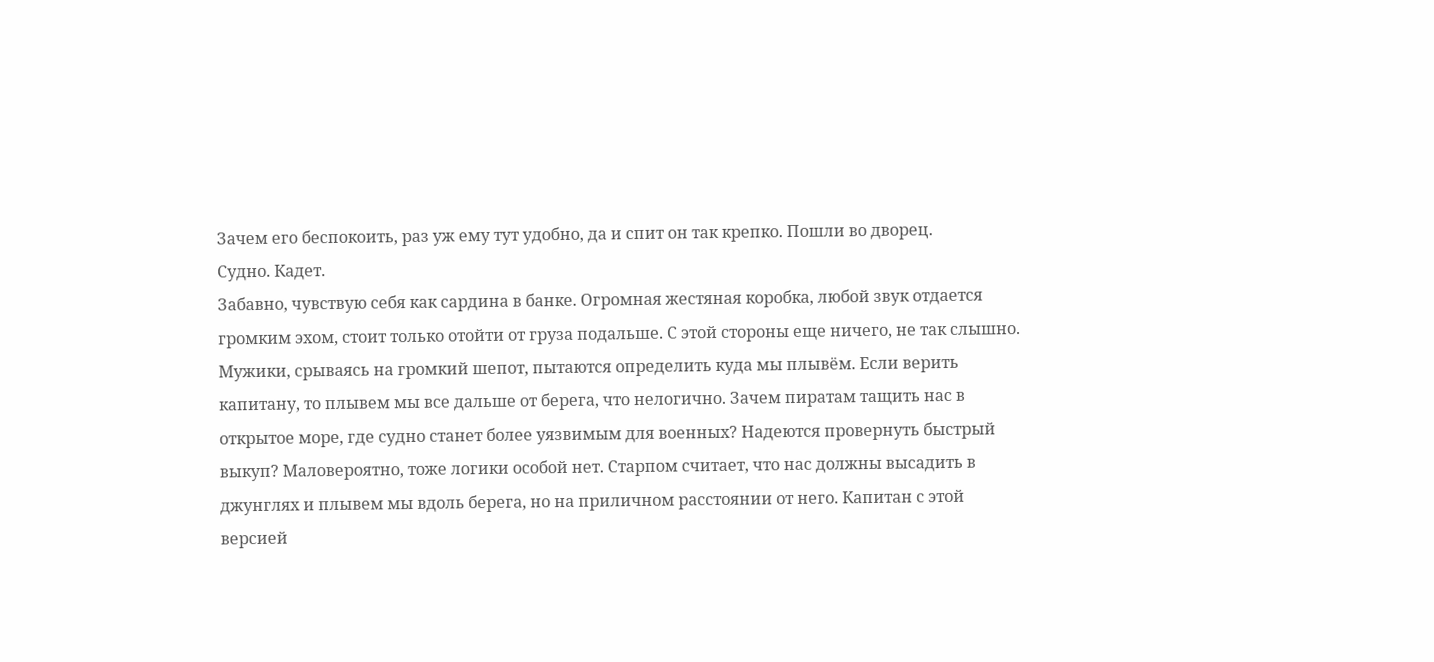Зачем его беспокоить, раз уж ему тут удобно, да и спит он так крепко. Пошли во дворец.
Судно. Кадет.
Забавно, чувствую себя как сардина в банке. Огромная жестяная коробка, любой звук отдается громким эхом, стоит только отойти от груза подальше. С этой стороны еще ничего, не так слышно. Мужики, срываясь на громкий шепот, пытаются определить куда мы плывём. Если верить капитану, то плывем мы все дальше от берега, что нелогично. Зачем пиратам тащить нас в открытое море, где судно станет более уязвимым для военных? Надеются провернуть быстрый выкуп? Маловероятно, тоже логики особой нет. Старпом считает, что нас должны высадить в джунглях и плывем мы вдоль берега, но на приличном расстоянии от него. Капитан с этой версией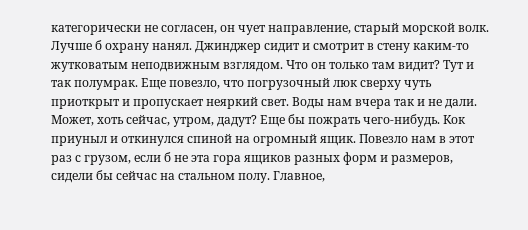категорически не согласен, он чует направление, старый морской волк. Лучше б охрану нанял. Джинджер сидит и смотрит в стену каким-то жутковатым неподвижным взглядом. Что он только там видит? Тут и так полумрак. Еще повезло, что погрузочный люк сверху чуть приоткрыт и пропускает неяркий свет. Воды нам вчера так и не дали. Может, хоть сейчас, утром, дадут? Еще бы пожрать чего-нибудь. Кок приуныл и откинулся спиной на огромный ящик. Повезло нам в этот раз с грузом, если б не эта гора ящиков разных форм и размеров, сидели бы сейчас на стальном полу. Главное,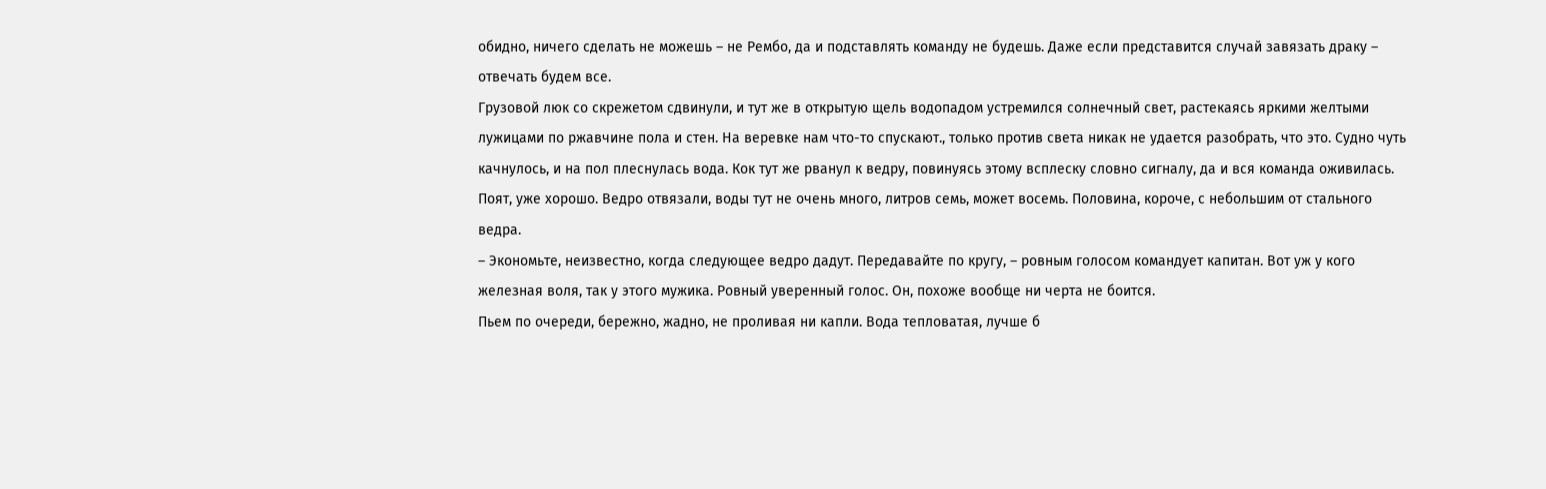обидно, ничего сделать не можешь – не Рембо, да и подставлять команду не будешь. Даже если представится случай завязать драку – отвечать будем все.
Грузовой люк со скрежетом сдвинули, и тут же в открытую щель водопадом устремился солнечный свет, растекаясь яркими желтыми лужицами по ржавчине пола и стен. На веревке нам что-то спускают., только против света никак не удается разобрать, что это. Судно чуть качнулось, и на пол плеснулась вода. Кок тут же рванул к ведру, повинуясь этому всплеску словно сигналу, да и вся команда оживилась. Поят, уже хорошо. Ведро отвязали, воды тут не очень много, литров семь, может восемь. Половина, короче, с небольшим от стального ведра.
– Экономьте, неизвестно, когда следующее ведро дадут. Передавайте по кругу, – ровным голосом командует капитан. Вот уж у кого железная воля, так у этого мужика. Ровный уверенный голос. Он, похоже вообще ни черта не боится.
Пьем по очереди, бережно, жадно, не проливая ни капли. Вода тепловатая, лучше б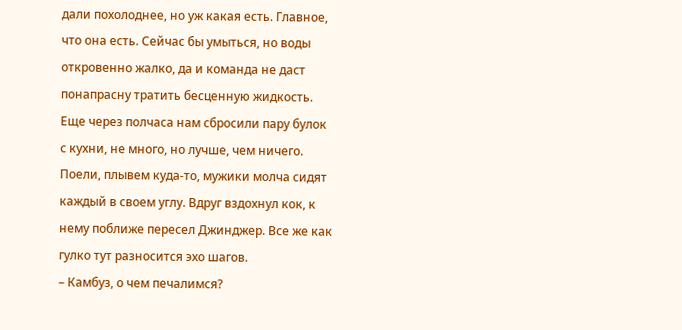дали похолоднее, но уж какая есть. Главное, что она есть. Сейчас бы умыться, но воды откровенно жалко, да и команда не даст понапрасну тратить бесценную жидкость.
Еще через полчаса нам сбросили пару булок с кухни, не много, но лучше, чем ничего. Поели, плывем куда-то, мужики молча сидят каждый в своем углу. Вдруг вздохнул кок, к нему поближе пересел Джинджер. Все же как гулко тут разносится эхо шагов.
– Камбуз, о чем печалимся?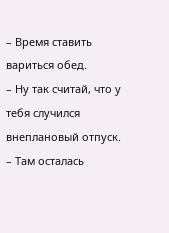– Время ставить вариться обед.
– Ну так считай, что у тебя случился внеплановый отпуск.
– Там осталась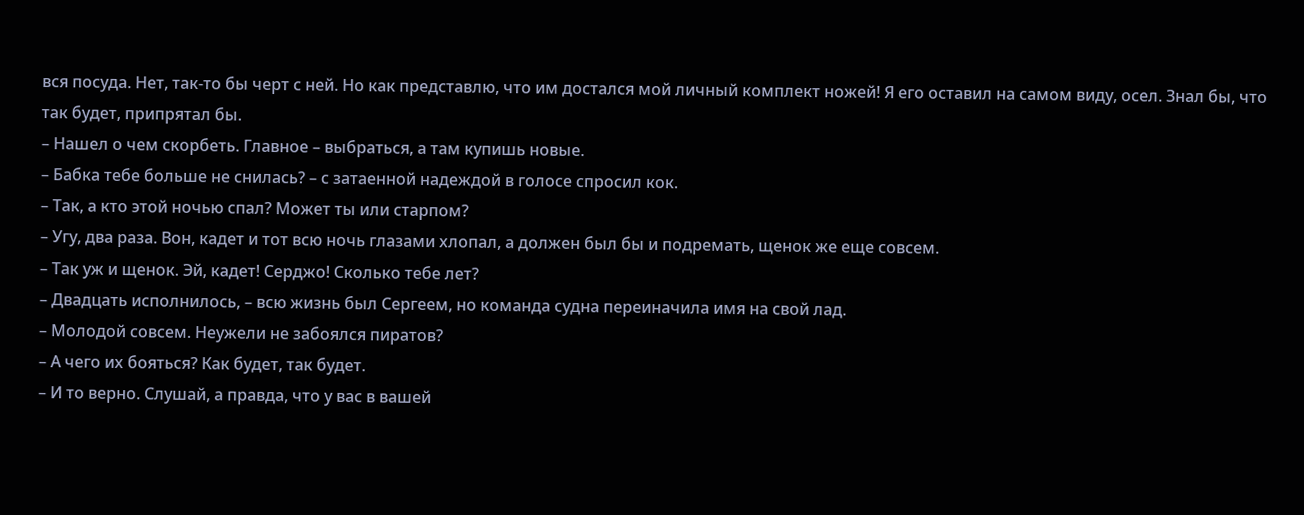вся посуда. Нет, так-то бы черт с ней. Но как представлю, что им достался мой личный комплект ножей! Я его оставил на самом виду, осел. Знал бы, что так будет, припрятал бы.
– Нашел о чем скорбеть. Главное – выбраться, а там купишь новые.
– Бабка тебе больше не снилась? – с затаенной надеждой в голосе спросил кок.
– Так, а кто этой ночью спал? Может ты или старпом?
– Угу, два раза. Вон, кадет и тот всю ночь глазами хлопал, а должен был бы и подремать, щенок же еще совсем.
– Так уж и щенок. Эй, кадет! Серджо! Сколько тебе лет?
– Двадцать исполнилось, – всю жизнь был Сергеем, но команда судна переиначила имя на свой лад.
– Молодой совсем. Неужели не забоялся пиратов?
– А чего их бояться? Как будет, так будет.
– И то верно. Слушай, а правда, что у вас в вашей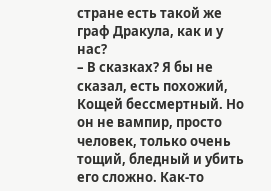стране есть такой же граф Дракула, как и у нас?
– В сказках? Я бы не сказал, есть похожий, Кощей бессмертный. Но он не вампир, просто человек, только очень тощий, бледный и убить его сложно. Как-то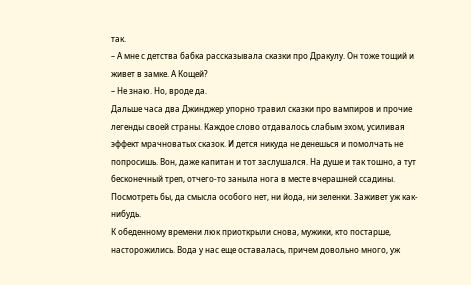так.
– А мне с детства бабка рассказывала сказки про Дракулу. Он тоже тощий и живет в замке. А Кощей?
– Не знаю. Но, вроде да.
Дальше часа два Джинджер упорно травил сказки про вампиров и прочие легенды своей страны. Каждое слово отдавалось слабым эхом, усиливая эффект мрачноватых сказок. И дется никуда не денешься и помолчать не попросишь. Вон, даже капитан и тот заслушался. На душе и так тошно, а тут бесконечный треп, отчего-то заныла нога в месте вчерашней ссадины. Посмотреть бы, да смысла особого нет, ни йода, ни зеленки. Заживет уж как-нибудь.
К обеденному времени люк приоткрыли снова, мужики, кто постарше, насторожились. Вода у нас еще оставалась, причем довольно много, уж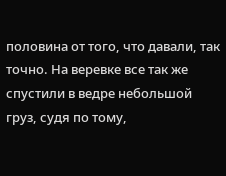половина от того, что давали, так точно. На веревке все так же спустили в ведре небольшой груз, судя по тому,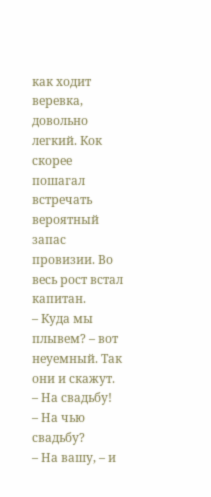как ходит веревка, довольно легкий. Кок скорее пошагал встречать вероятный запас провизии. Во весь рост встал капитан.
– Куда мы плывем? – вот неуемный. Так они и скажут.
– На свадьбу!
– На чью свадьбу?
– На вашу, – и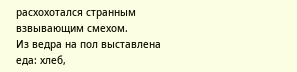расхохотался странным взвывающим смехом.
Из ведра на пол выставлена еда: хлеб,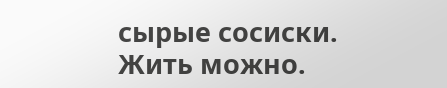сырые сосиски. Жить можно.